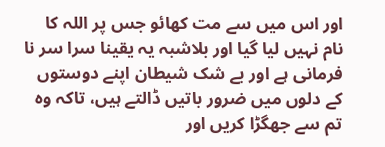اور اس میں سے مت کھائو جس پر اللہ کا نام نہیں لیا گیا اور بلاشبہ یہ یقینا سرا سر نا فرمانی ہے اور بے شک شیطان اپنے دوستوں کے دلوں میں ضرور باتیں ڈالتے ہیں، تاکہ وہ تم سے جھگڑا کریں اور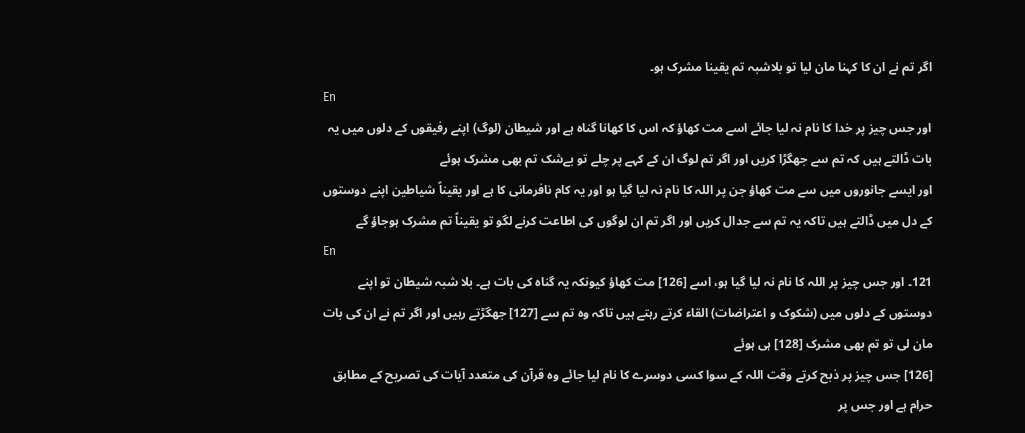اگر تم نے ان کا کہنا مان لیا تو بلاشبہ تم یقینا مشرک ہو۔
En
اور جس چیز پر خدا کا نام نہ لیا جائے اسے مت کھاؤ کہ اس کا کھانا گناہ ہے اور شیطان (لوگ) اپنے رفیقوں کے دلوں میں یہ بات ڈالتے ہیں کہ تم سے جھگڑا کریں اور اگر تم لوگ ان کے کہے پر چلے تو بےشک تم بھی مشرک ہوئے
اور ایسے جانوروں میں سے مت کھاؤ جن پر اللہ کا نام نہ لیا گیا ہو اور یہ کام نافرمانی کا ہے اور یقیناً شیاطین اپنے دوستوں کے دل میں ڈالتے ہیں تاکہ یہ تم سے جدال کریں اور اگر تم ان لوگوں کی اطاعت کرنے لگو تو یقیناً تم مشرک ہوجاؤ گے
En
121۔ اور جس چیز پر اللہ کا نام نہ لیا گیا ہو، اسے [126] مت کھاؤ کیونکہ یہ گناہ کی بات ہے۔ بلا شبہ شیطان تو اپنے دوستوں کے دلوں میں (شکوک و اعتراضات) القاء کرتے رہتے ہیں تاکہ وہ تم سے [127] جھگڑتے رہیں اور اگر تم نے ان کی بات مان لی تو تم بھی مشرک [128] ہی ہوئے
[126] جس چیز پر ذبح کرتے وقت اللہ کے سوا کسی دوسرے کا نام لیا جائے وہ قرآن کی متعدد آیات کی تصریح کے مطابق حرام ہے اور جس پر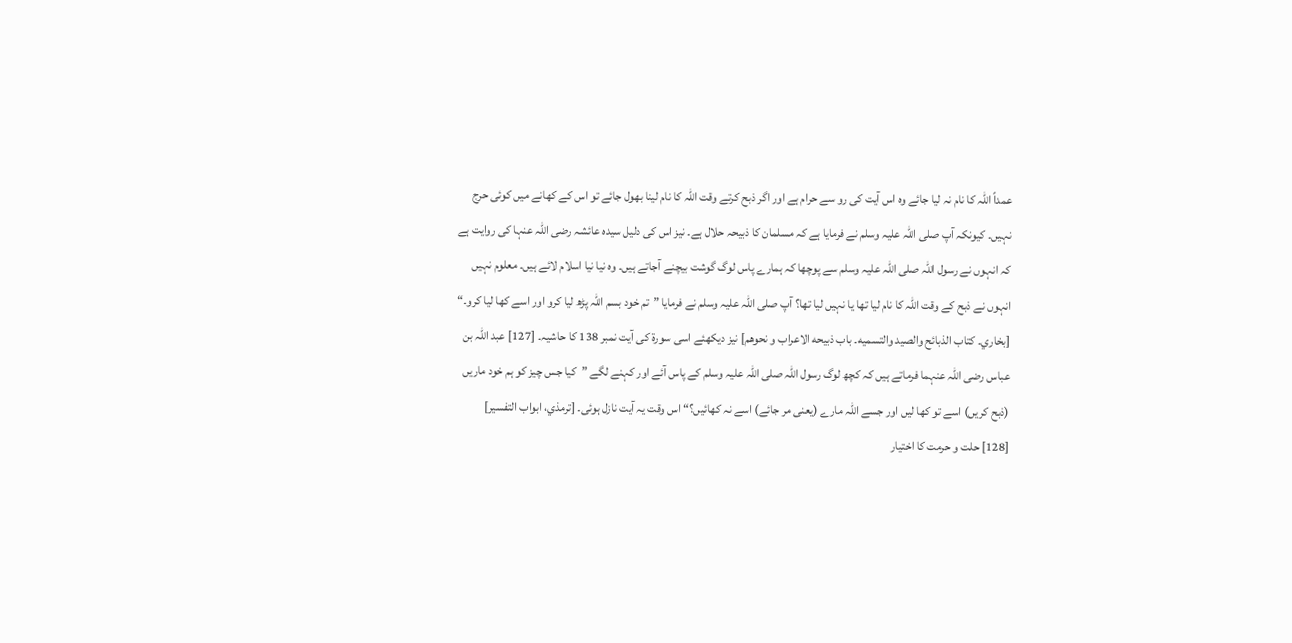عمداً اللہ کا نام نہ لیا جائے وہ اس آیت کی رو سے حرام ہے اور اگر ذبح کرتے وقت اللہ کا نام لینا بھول جائے تو اس کے کھانے میں کوئی حرج نہیں۔ کیونکہ آپ صلی اللہ علیہ وسلم نے فرمایا ہے کہ مسلمان کا ذبیحہ حلال ہے۔ نیز اس کی دلیل سیدہ عائشہ رضی اللہ عنہا کی روایت ہے کہ انہوں نے رسول اللہ صلی اللہ علیہ وسلم سے پوچھا کہ ہمارے پاس لوگ گوشت بیچنے آجاتے ہیں۔ وہ نیا نیا اسلام لائے ہیں۔ معلوم نہیں انہوں نے ذبح کے وقت اللہ کا نام لیا تھا یا نہیں لیا تھا؟ آپ صلی اللہ علیہ وسلم نے فرمایا ”تم خود بسم اللہ پڑھ لیا کرو اور اسے کھا لیا کرو۔“ [بخاري۔ كتاب الذبائح والصيد والتسميه۔ باب ذبيحه الاعراب و نحوهم] نیز دیکھئے اسی سورۃ کی آیت نمبر 138 کا حاشیہ۔ [127] عبد اللہ بن عباس رضی اللہ عنہما فرماتے ہیں کہ کچھ لوگ رسول اللہ صلی اللہ علیہ وسلم کے پاس آئے اور کہنے لگے ”کیا جس چیز کو ہم خود ماریں (ذبح کریں) اسے تو کھا لیں اور جسے اللہ مارے (یعنی مر جائے) اسے نہ کھائیں؟“ اس وقت یہ آیت نازل ہوئی۔ [ترمذي، ابواب التفسير]
[128] حلت و حرمت کا اختیار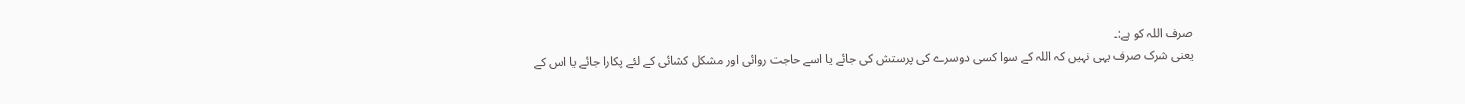صرف اللہ کو ہے:۔
یعنی شرک صرف یہی نہیں کہ اللہ کے سوا کسی دوسرے کی پرستش کی جائے یا اسے حاجت روائی اور مشکل کشائی کے لئے پکارا جائے یا اس کے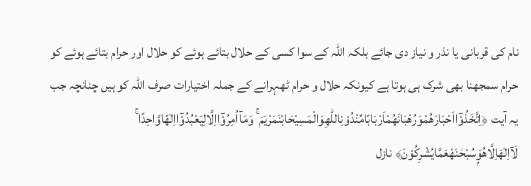نام کی قربانی یا نذر و نیاز دی جائے بلکہ اللہ کے سوا کسی کے حلال بتائے ہوئے کو حلال اور حرام بتائے ہوئے کو حرام سمجھنا بھی شرک ہی ہوتا ہے کیونکہ حلال و حرام ٹھہرانے کے جملہ اختیارات صرف اللہ کو ہیں چنانچہ جب یہ آیت ﴿اِتَّخَذُوْٓااَحْبَارَهُمْوَرُهْبَانَهُمْاَرْبَابًامِّنْدُوْنِاللّٰهِوَالْمَسِيْحَابْنَمَرْيَمَ ۚ وَمَآاُمِرُوْٓااِلَّالِيَعْبُدُوْٓااِلٰهًاوَّاحِدًا ۚ لَآاِلٰهَاِلَّاهُوَۭسُبْحٰنَهٗعَمَّايُشْرِكُوْنَ﴾ نازل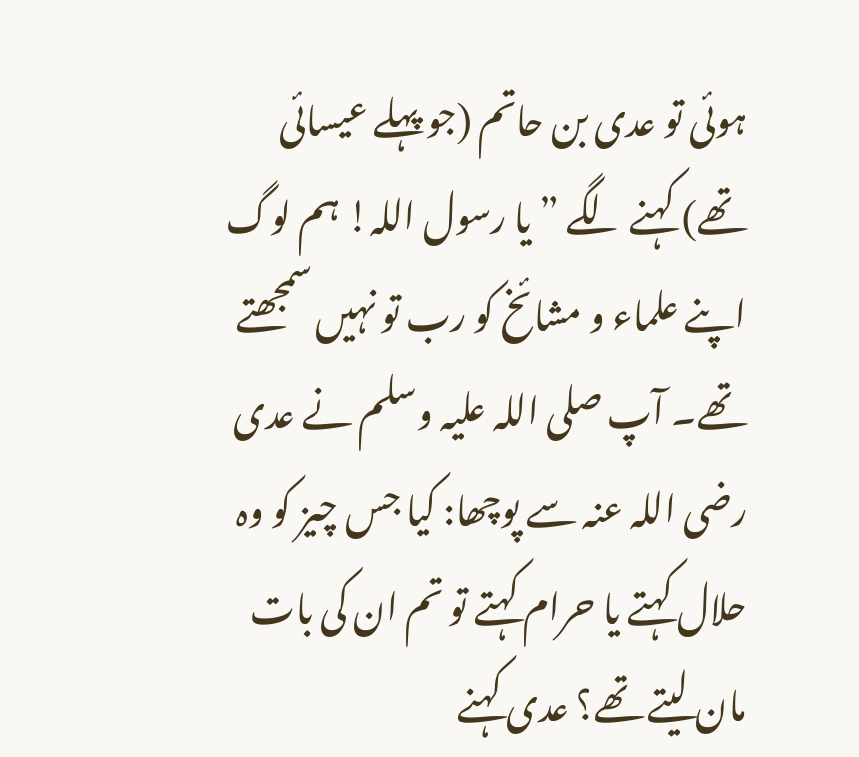ہوئی تو عدی بن حاتم (جو پہلے عیسائی تھے) کہنے لگے ”یا رسول اللہ! ہم لوگ اپنے علماء و مشائخ کو رب تو نہیں سمجھتے تھے۔ آپ صلی اللہ علیہ وسلم نے عدی رضی اللہ عنہ سے پوچھا: کیا جس چیز کو وہ حلال کہتے یا حرام کہتے تو تم ان کی بات مان لیتے تھے؟ عدی کہنے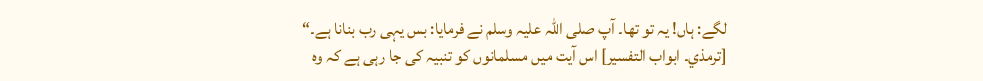لگے: ہاں! یہ تو تھا۔ آپ صلی اللہ علیہ وسلم نے فرمایا: بس یہی رب بنانا ہے۔“ [ترمذي۔ ابواب التفسير] اس آیت میں مسلمانوں کو تنبیہ کی جا رہی ہے کہ وہ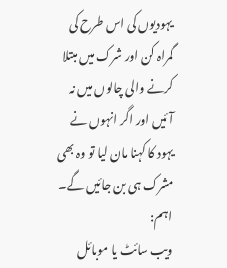یہودیوں کی اس طرح کی گمراہ کن اور شرک میں مبتلا کرنے والی چالوں میں نہ آئیں اور اگر انہوں نے یہود کا کہنا مان لیا تو وہ بھی مشرک ہی بن جائیں گے۔
اہم:
ویب سائٹ یا موبائل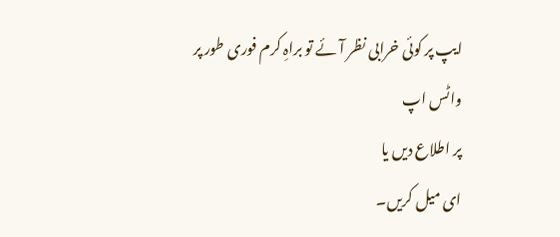ایپ پر کوئی خرابی نظر آئے تو براہِ کرم فوری طور پر
واٹس اپ
پر اطلاع دیں یا
ای میل کریں۔